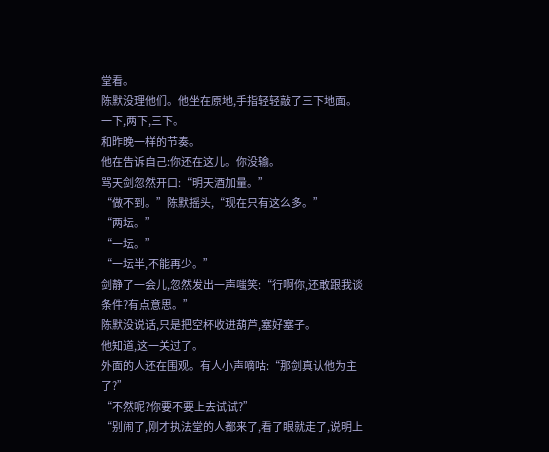堂看。
陈默没理他们。他坐在原地,手指轻轻敲了三下地面。
一下,两下,三下。
和昨晚一样的节奏。
他在告诉自己:你还在这儿。你没输。
骂天剑忽然开口:“明天酒加量。”
“做不到。”陈默摇头,“现在只有这么多。”
“两坛。”
“一坛。”
“一坛半,不能再少。”
剑静了一会儿,忽然发出一声嗤笑:“行啊你,还敢跟我谈条件?有点意思。”
陈默没说话,只是把空杯收进葫芦,塞好塞子。
他知道,这一关过了。
外面的人还在围观。有人小声嘀咕:“那剑真认他为主了?”
“不然呢?你要不要上去试试?”
“别闹了,刚才执法堂的人都来了,看了眼就走了,说明上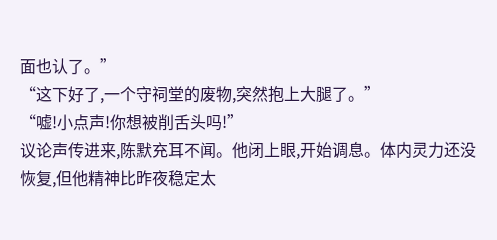面也认了。”
“这下好了,一个守祠堂的废物,突然抱上大腿了。”
“嘘!小点声!你想被削舌头吗!”
议论声传进来,陈默充耳不闻。他闭上眼,开始调息。体内灵力还没恢复,但他精神比昨夜稳定太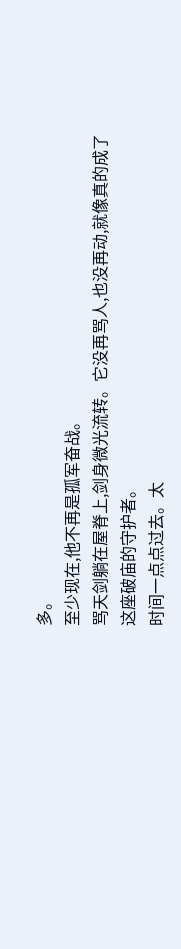多。
至少现在,他不再是孤军奋战。
骂天剑躺在屋脊上,剑身微光流转。它没再骂人,也没再动,就像真的成了这座破庙的守护者。
时间一点点过去。太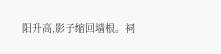阳升高,影子缩回墙根。祠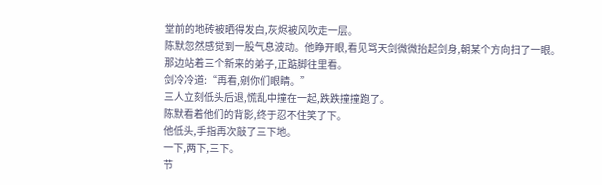堂前的地砖被晒得发白,灰烬被风吹走一层。
陈默忽然感觉到一股气息波动。他睁开眼,看见骂天剑微微抬起剑身,朝某个方向扫了一眼。
那边站着三个新来的弟子,正踮脚往里看。
剑冷冷道:“再看,剜你们眼睛。”
三人立刻低头后退,慌乱中撞在一起,跌跌撞撞跑了。
陈默看着他们的背影,终于忍不住笑了下。
他低头,手指再次敲了三下地。
一下,两下,三下。
节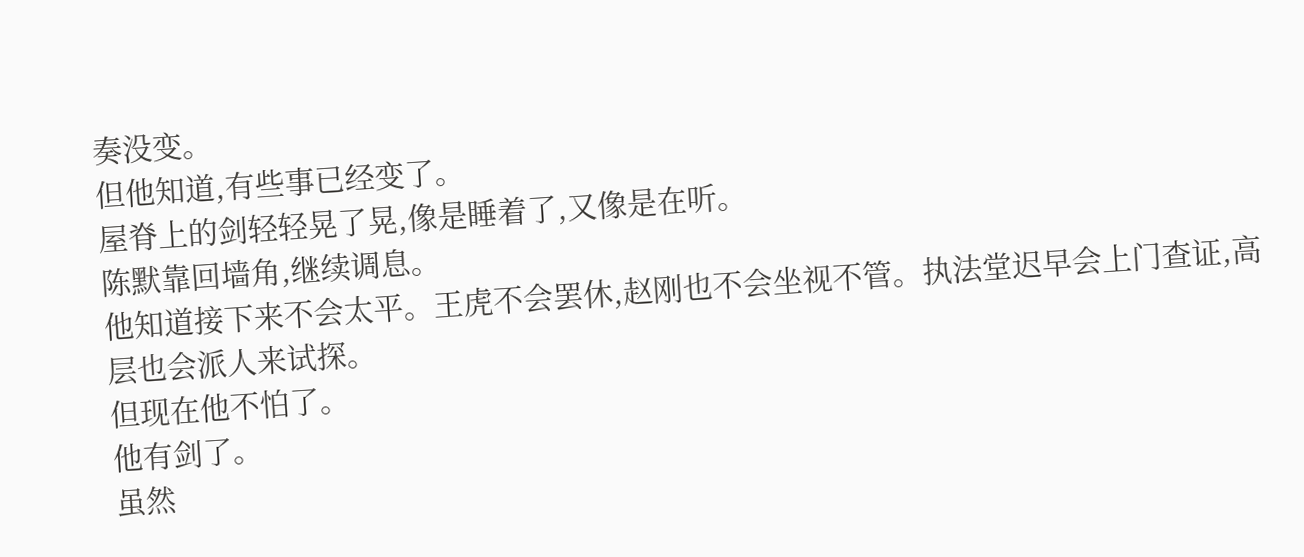奏没变。
但他知道,有些事已经变了。
屋脊上的剑轻轻晃了晃,像是睡着了,又像是在听。
陈默靠回墙角,继续调息。
他知道接下来不会太平。王虎不会罢休,赵刚也不会坐视不管。执法堂迟早会上门查证,高层也会派人来试探。
但现在他不怕了。
他有剑了。
虽然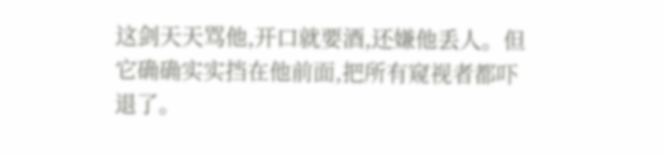这剑天天骂他,开口就要酒,还嫌他丢人。但它确确实实挡在他前面,把所有窥视者都吓退了。